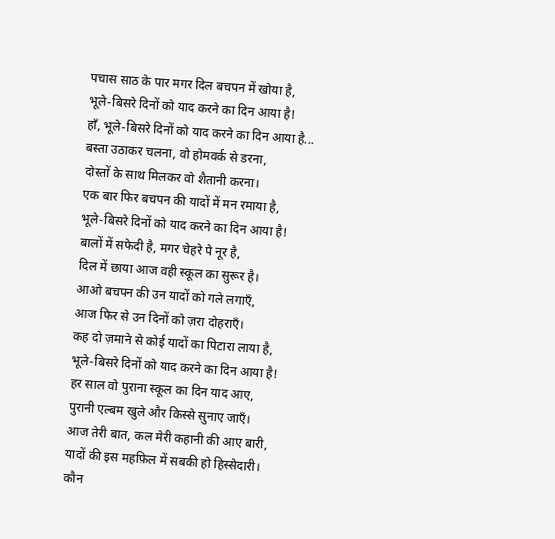पचास साठ के पार मगर दिल बचपन में खोया है,
भूले-बिसरे दिनों को याद करने का दिन आया है!
हाँ, भूले-बिसरे दिनों को याद करने का दिन आया है...
बस्ता उठाकर चलना, वो होमवर्क से डरना,
दोस्तों के साथ मिलकर वो शैतानी करना।
एक बार फिर बचपन की यादों में मन रमाया है,
भूले-बिसरे दिनों को याद करने का दिन आया है!
बालों में सफेदी है, मगर चेहरे पे नूर है,
दिल में छाया आज वही स्कूल का सुरूर है।
आओ बचपन की उन यादों को गले लगाएँ,
आज फिर से उन दिनों को ज़रा दोहराएँ।
कह दो ज़माने से कोई यादों का पिटारा लाया है,
भूले-बिसरे दिनों को याद करने का दिन आया है!
हर साल वो पुराना स्कूल का दिन याद आए,
पुरानी एल्बम खुले और किस्से सुनाए जाएँ।
आज तेरी बात, कल मेरी कहानी की आए बारी,
यादों की इस महफ़िल में सबकी हो हिस्सेदारी।
कौन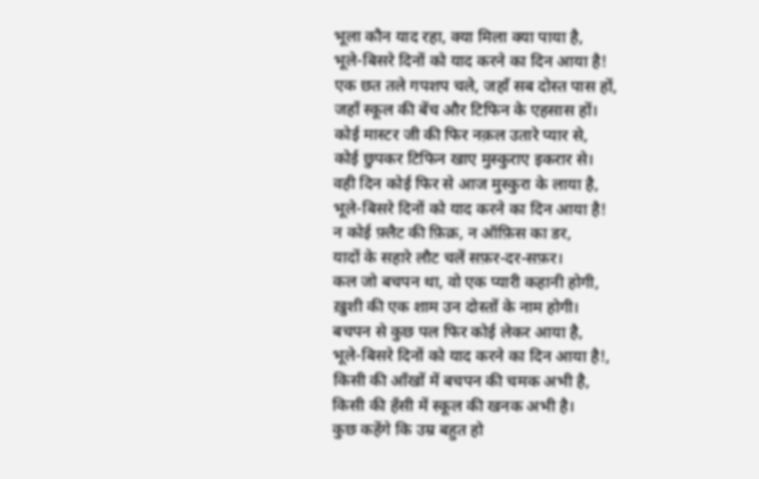भूला कौन याद रहा, क्या मिला क्या पाया है,
भूले-बिसरे दिनों को याद करने का दिन आया है!
एक छत तले गपशप चले, जहाँ सब दोस्त पास हों,
जहाँ स्कूल की बेंच और टिफिन के एहसास हों।
कोई मास्टर जी की फिर नक़ल उतारे प्यार से,
कोई छुपकर टिफिन खाए मुस्कुराए इकरार से।
वही दिन कोई फिर से आज मुस्कुरा के लाया है,
भूले-बिसरे दिनों को याद करने का दिन आया है!
न कोई फ़्लैट की फ़िक्र, न ऑफ़िस का डर,
यादों के सहारे लौट चलें सफ़र-दर-सफ़र।
कल जो बचपन था, वो एक प्यारी कहानी होगी,
ख़ुशी की एक शाम उन दोस्तों के नाम होगी।
बचपन से कुछ पल फिर कोई लेकर आया है,
भूले-बिसरे दिनों को याद करने का दिन आया है!,
किसी की आँखों में बचपन की चमक अभी है,
किसी की हँसी में स्कूल की खनक अभी है।
कुछ कहेंगे कि उम्र बहुत हो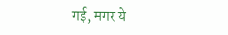गई, मगर ये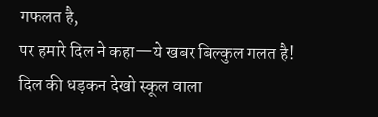गफलत है,
पर हमारे दिल ने कहा—ये खबर बिल्कुल गलत है!
दिल की धड़कन देखो स्कूल वाला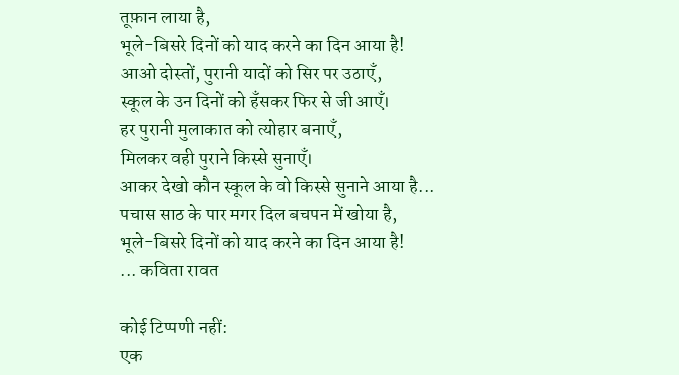तूफ़ान लाया है,
भूले-बिसरे दिनों को याद करने का दिन आया है!
आओ दोस्तों, पुरानी यादों को सिर पर उठाएँ,
स्कूल के उन दिनों को हँसकर फिर से जी आएँ।
हर पुरानी मुलाकात को त्योहार बनाएँ,
मिलकर वही पुराने किस्से सुनाएँ।
आकर देखो कौन स्कूल के वो किस्से सुनाने आया है...
पचास साठ के पार मगर दिल बचपन में खोया है,
भूले-बिसरे दिनों को याद करने का दिन आया है!
... कविता रावत

कोई टिप्पणी नहीं:
एक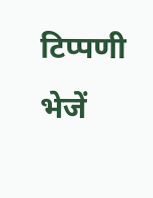टिप्पणी भेजें